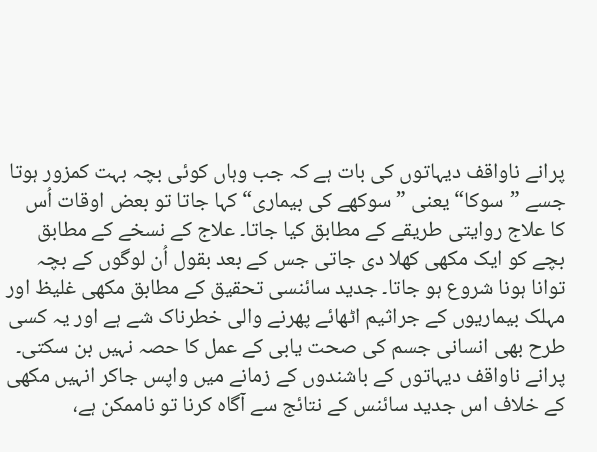پرانے ناواقف دیہاتوں کی بات ہے کہ جب وہاں کوئی بچہ بہت کمزور ہوتا جسے ”سوکا“ یعنی ”سوکھے کی بیماری“ کہا جاتا تو بعض اوقات اُس کا علاج روایتی طریقے کے مطابق کیا جاتا۔ علاج کے نسخے کے مطابق بچے کو ایک مکھی کھلا دی جاتی جس کے بعد بقول اُن لوگوں کے بچہ توانا ہونا شروع ہو جاتا۔ جدید سائنسی تحقیق کے مطابق مکھی غلیظ اور مہلک بیماریوں کے جراثیم اٹھائے پھرنے والی خطرناک شے ہے اور یہ کسی طرح بھی انسانی جسم کی صحت یابی کے عمل کا حصہ نہیں بن سکتی۔ پرانے ناواقف دیہاتوں کے باشندوں کے زمانے میں واپس جاکر انہیں مکھی کے خلاف اس جدید سائنس کے نتائج سے آگاہ کرنا تو ناممکن ہے،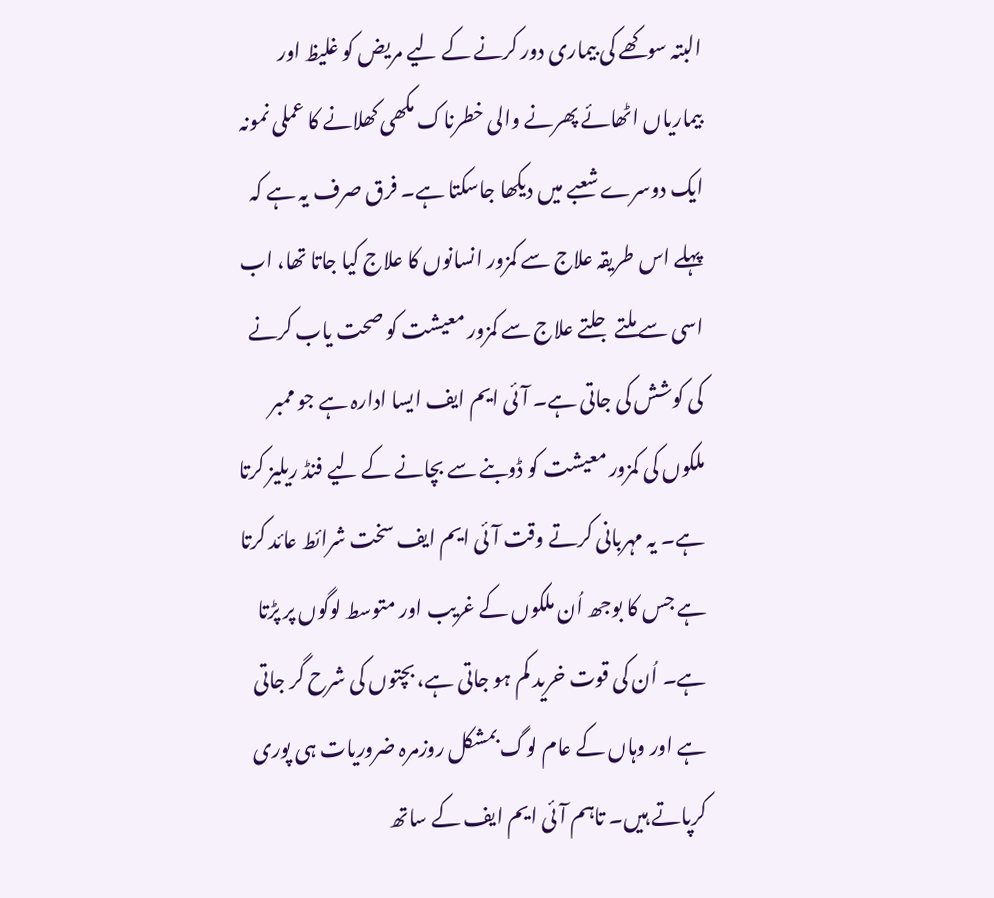البتہ سوکھے کی بیماری دور کرنے کے لیے مریض کو غلیظ اور بیماریاں اٹھائے پھرنے والی خطرناک مکھی کھلانے کا عملی نمونہ ایک دوسرے شعبے میں دیکھا جاسکتا ہے۔ فرق صرف یہ ہے کہ پہلے اس طریقہ علاج سے کمزور انسانوں کا علاج کیا جاتا تھا، اب اسی سے ملتے جلتے علاج سے کمزور معیشت کو صحت یاب کرنے کی کوشش کی جاتی ہے۔ آئی ایم ایف ایسا ادارہ ہے جو ممبر ملکوں کی کمزور معیشت کو ڈوبنے سے بچانے کے لیے فنڈ ریلیز کرتا ہے۔ یہ مہربانی کرتے وقت آئی ایم ایف سخت شرائط عائد کرتا ہے جس کا بوجھ اُن ملکوں کے غریب اور متوسط لوگوں پر پڑتا ہے۔ اُن کی قوت خرید کم ہو جاتی ہے، بچتوں کی شرح گر جاتی ہے اور وہاں کے عام لوگ بمشکل روزمرہ ضروریات ہی پوری کرپاتے ہیں۔ تاہم آئی ایم ایف کے ساتھ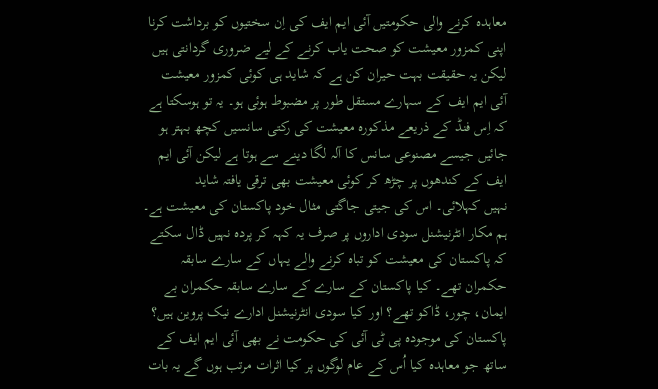معاہدہ کرنے والی حکومتیں آئی ایم ایف کی اِن سختیوں کو برداشت کرنا اپنی کمزور معیشت کو صحت یاب کرنے کے لیے ضروری گردانتی ہیں لیکن یہ حقیقت بہت حیران کن ہے کہ شاید ہی کوئی کمزور معیشت آئی ایم ایف کے سہارے مستقل طور پر مضبوط ہوئی ہو۔ یہ تو ہوسکتا ہے کہ اِس فنڈ کے ذریعے مذکورہ معیشت کی رکتی سانسیں کچھ بہتر ہو جائیں جیسے مصنوعی سانس کا آلہ لگا دینے سے ہوتا ہے لیکن آئی ایم ایف کے کندھوں پر چڑھ کر کوئی معیشت بھی ترقی یافتہ شاید
نہیں کہلائی۔ اس کی جیتی جاگتی مثال خود پاکستان کی معیشت ہے۔ ہم مکار انٹرنیشنل سودی اداروں پر صرف یہ کہہ کر پردہ نہیں ڈال سکتے کہ پاکستان کی معیشت کو تباہ کرنے والے یہاں کے سارے سابقہ حکمران تھے۔ کیا پاکستان کے سارے کے سارے سابقہ حکمران بے ایمان، چور، ڈاکو تھے؟ اور کیا سودی انٹرنیشنل ادارے نیک پروین ہیں؟ پاکستان کی موجودہ پی ٹی آئی کی حکومت نے بھی آئی ایم ایف کے ساتھ جو معاہدہ کیا اُس کے عام لوگوں پر کیا اثرات مرتب ہوں گے یہ بات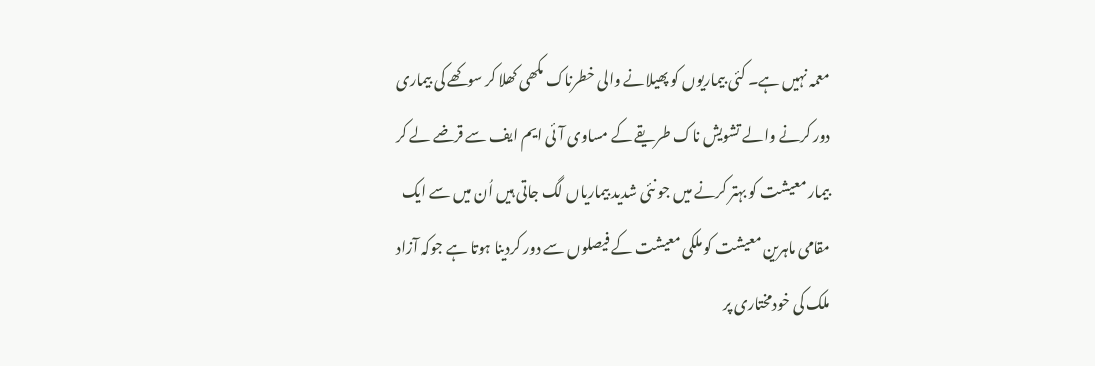معمہ نہیں ہے۔ کئی بیماریوں کو پھیلانے والی خطرناک مکھی کھلا کر سوکھے کی بیماری دور کرنے والے تشویش ناک طریقے کے مساوی آئی ایم ایف سے قرضے لے کر بیمار معیشت کو بہتر کرنے میں جو نئی شدید بیماریاں لگ جاتی ہیں اُن میں سے ایک مقامی ماہرین معیشت کو ملکی معیشت کے فیصلوں سے دور کردینا ہوتا ہے جوکہ آزاد ملک کی خودمختاری پر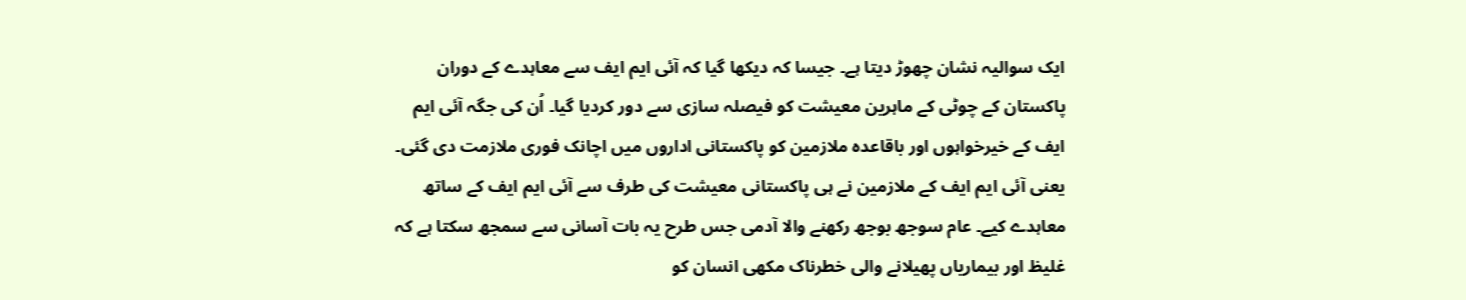ایک سوالیہ نشان چھوڑ دیتا ہے۔ جیسا کہ دیکھا گیا کہ آئی ایم ایف سے معاہدے کے دوران پاکستان کے چوٹی کے ماہرین معیشت کو فیصلہ سازی سے دور کردیا گیا۔ اُن کی جگہ آئی ایم ایف کے خیرخواہوں اور باقاعدہ ملازمین کو پاکستانی اداروں میں اچانک فوری ملازمت دی گئی۔ یعنی آئی ایم ایف کے ملازمین نے ہی پاکستانی معیشت کی طرف سے آئی ایم ایف کے ساتھ معاہدے کیے۔ عام سوجھ بوجھ رکھنے والا آدمی جس طرح یہ بات آسانی سے سمجھ سکتا ہے کہ غلیظ اور بیماریاں پھیلانے والی خطرناک مکھی انسان کو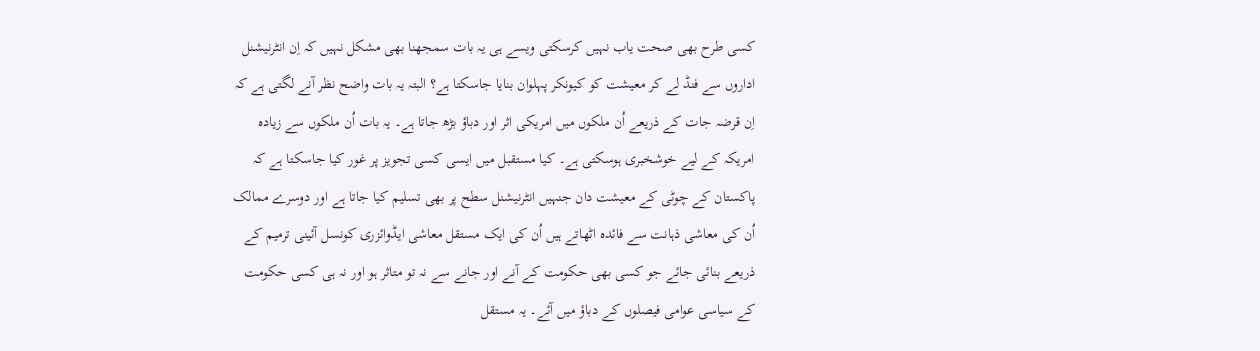کسی طرح بھی صحت یاب نہیں کرسکتی ویسے ہی یہ بات سمجھنا بھی مشکل نہیں کہ اِن انٹرنیشنل اداروں سے فنڈ لے کر معیشت کو کیونکر پہلوان بنایا جاسکتا ہے؟ البتہ یہ بات واضح نظر آنے لگتی ہے کہ اِن قرضہ جات کے ذریعے اُن ملکوں میں امریکی اثر اور دباؤ بڑھ جاتا ہے۔ یہ بات اُن ملکوں سے زیادہ امریکہ کے لیے خوشخبری ہوسکتی ہے۔ کیا مستقبل میں ایسی کسی تجویز پر غور کیا جاسکتا ہے کہ پاکستان کے چوٹی کے معیشت دان جنہیں انٹرنیشنل سطح پر بھی تسلیم کیا جاتا ہے اور دوسرے ممالک اُن کی معاشی ذہانت سے فائدہ اٹھاتے ہیں اُن کی ایک مستقل معاشی ایڈوائزری کونسل آئینی ترمیم کے ذریعے بنائی جائے جو کسی بھی حکومت کے آنے اور جانے سے نہ تو متاثر ہو اور نہ ہی کسی حکومت کے سیاسی عوامی فیصلوں کے دباؤ میں آئے۔ یہ مستقل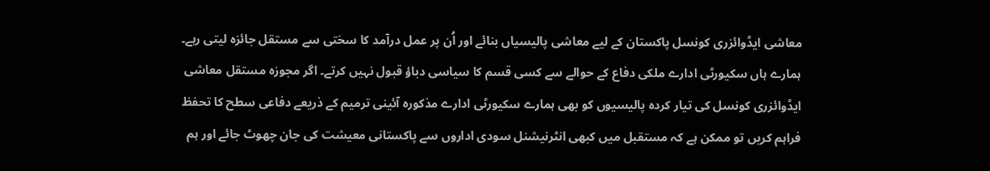معاشی ایڈوائزری کونسل پاکستان کے لیے معاشی پالیسیاں بنائے اور اُن پر عمل درآمد کا سختی سے مستقل جائزہ لیتی رہے۔ ہمارے ہاں سکیورٹی ادارے ملکی دفاع کے حوالے سے کسی قسم کا سیاسی دباؤ قبول نہیں کرتے۔ اگر مجوزہ مستقل معاشی ایڈوائزری کونسل کی تیار کردہ پالیسیوں کو بھی ہمارے سکیورٹی ادارے مذکورہ آئینی ترمیم کے ذریعے دفاعی سطح کا تحفظ فراہم کریں تو ممکن ہے کہ مستقبل میں کبھی انٹرنیشنل سودی اداروں سے پاکستانی معیشت کی جان چھوٹ جائے اور ہم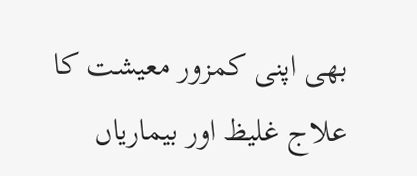بھی اپنی کمزور معیشت کا علاج غلیظ اور بیماریاں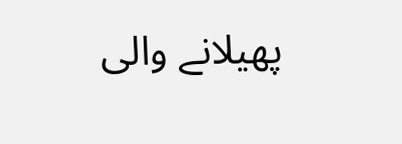پھیلانے والی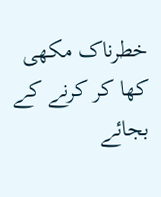خطرناک مکھی کھا کر کرنے کے بجائے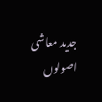جدید معاشی اصولوں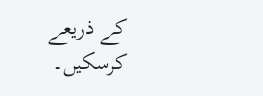کے ذریعے کرسکیں۔